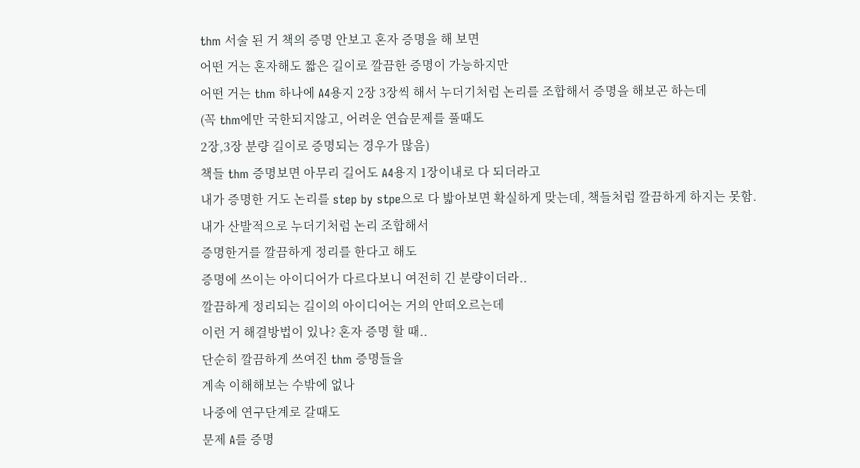thm 서술 된 거 책의 증명 안보고 혼자 증명을 해 보면
어떤 거는 혼자해도 짧은 길이로 깔끔한 증명이 가능하지만
어떤 거는 thm 하나에 A4용지 2장 3장씩 해서 누더기처럼 논리를 조합해서 증명을 해보곤 하는데
(꼭 thm에만 국한되지않고, 어려운 연습문제를 풀때도
2장,3장 분량 길이로 증명되는 경우가 많음)
책들 thm 증명보면 아무리 길어도 A4용지 1장이내로 다 되더라고
내가 증명한 거도 논리를 step by stpe으로 다 밟아보면 확실하게 맞는데, 책들처럼 깔끔하게 하지는 못함.
내가 산발적으로 누더기처럼 논리 조합해서
증명한거를 깔끔하게 정리를 한다고 해도
증명에 쓰이는 아이디어가 다르다보니 여전히 긴 분량이더라..
깔끔하게 정리되는 길이의 아이디어는 거의 안떠오르는데
이런 거 해결방법이 있나? 혼자 증명 할 때..
단순히 깔끔하게 쓰여진 thm 증명들을
계속 이해해보는 수밖에 없나
나중에 연구단계로 갈때도
문제 A를 증명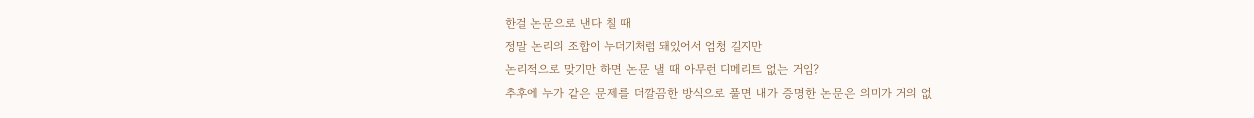한걸 논문으로 낸다 칠 때
정말 논리의 조합이 누더기처럼 돼있어서 엄청 길지만
논리적으로 맞기만 하면 논문 낼 때 아무런 디메리트 없는 거임?
추후에 누가 같은 문제를 더깔끔한 방식으로 풀면 내가 증명한 논문은 의미가 거의 없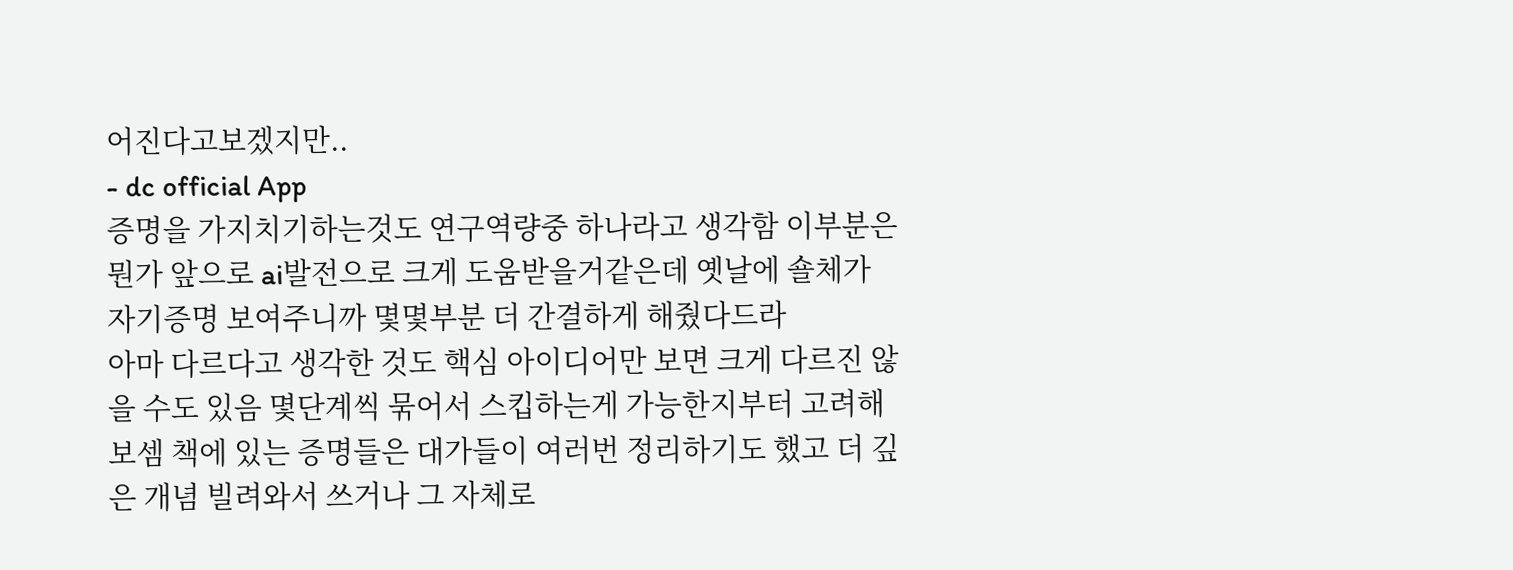어진다고보겠지만..
- dc official App
증명을 가지치기하는것도 연구역량중 하나라고 생각함 이부분은 뭔가 앞으로 ai발전으로 크게 도움받을거같은데 옛날에 숄체가 자기증명 보여주니까 몇몇부분 더 간결하게 해줬다드라
아마 다르다고 생각한 것도 핵심 아이디어만 보면 크게 다르진 않을 수도 있음 몇단계씩 묶어서 스킵하는게 가능한지부터 고려해보셈 책에 있는 증명들은 대가들이 여러번 정리하기도 했고 더 깊은 개념 빌려와서 쓰거나 그 자체로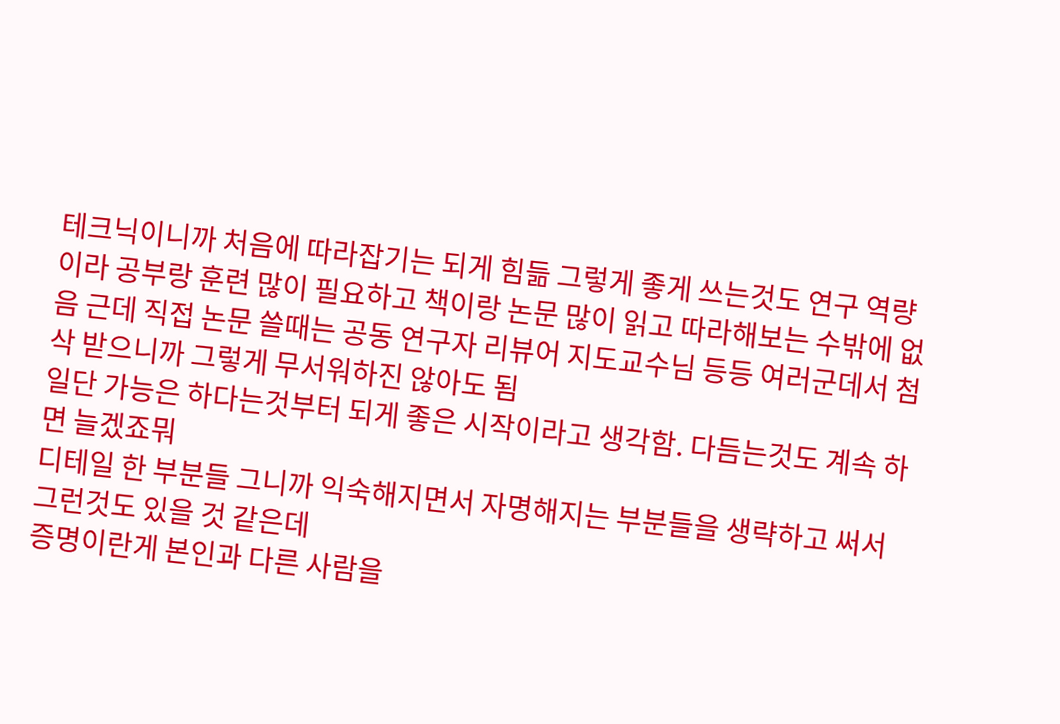테크닉이니까 처음에 따라잡기는 되게 힘듦 그렇게 좋게 쓰는것도 연구 역량이라 공부랑 훈련 많이 필요하고 책이랑 논문 많이 읽고 따라해보는 수밖에 없음 근데 직접 논문 쓸때는 공동 연구자 리뷰어 지도교수님 등등 여러군데서 첨삭 받으니까 그렇게 무서워하진 않아도 됨
일단 가능은 하다는것부터 되게 좋은 시작이라고 생각함. 다듬는것도 계속 하면 늘겠죠뭐
디테일 한 부분들 그니까 익숙해지면서 자명해지는 부분들을 생략하고 써서 그런것도 있을 것 같은데
증명이란게 본인과 다른 사람을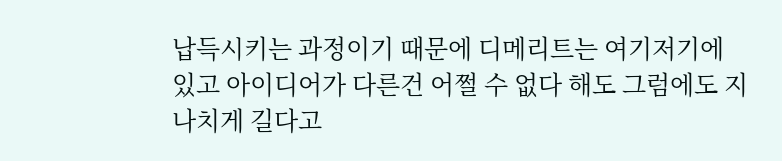납득시키는 과정이기 때문에 디메리트는 여기저기에 있고 아이디어가 다른건 어쩔 수 없다 해도 그럼에도 지나치게 길다고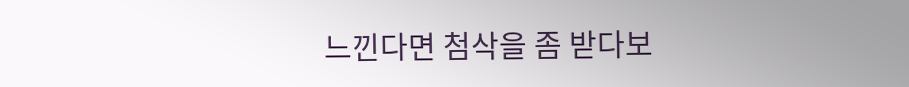느낀다면 첨삭을 좀 받다보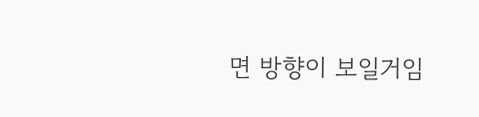면 방향이 보일거임